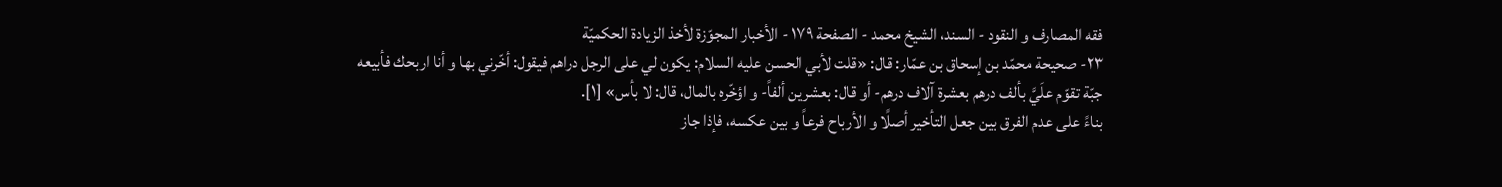فقه المصارف و النقود - السند، الشيخ محمد - الصفحة ١٧٩ - الأخبار المجوّزة لأخذ الزيادة الحكميّة
٢٣- صحيحة محمّد بن إسحاق بن عمّار: قال: «قلت لأبي الحسن عليه السلام: يكون لي على الرجل دراهم فيقول: أخّرني بها و أنا اربحك فأبيعه جبّة تقوّم علَيَّ بألف درهم بعشرة آلاف درهم- أو قال: بعشرين ألفاً- و اؤخّره بالمال، قال: لا بأس» [١].
بناءً على عدم الفرق بين جعل التأخير أصلًا و الأرباح فرعاً و بين عكسه، فإذا جاز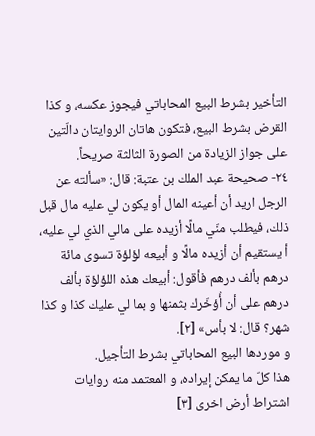التأخير بشرط البيع المحاباتي فيجوز عكسه، و كذا القرض بشرط البيع، فتكون هاتان الروايتان دالّتين على جواز الزيادة من الصورة الثالثة صريحاً.
٢٤- صحيحة عبد الملك بن عتبة: قال: «سألته عن الرجل اريد أن أعينه المال أو يكون لي عليه مال قبل ذلك، فيطلب منّي مالًا أزيده على مالي الذي لي عليه، أ يستقيم أن أزيده مالًا و أبيعه لؤلؤة تسوى مائة درهم بألف درهم فأقول: أبيعك هذه اللؤلؤة بألف درهم على أن أُؤخّرك بثمنها و بما لي عليك كذا و كذا شهر؟ قال: لا بأس» [٢].
و موردها البيع المحاباتي بشرط التأجيل.
هذا كلّ ما يمكن إيراده، و المعتمد منه روايات اشتراط أرض اخرى [٣]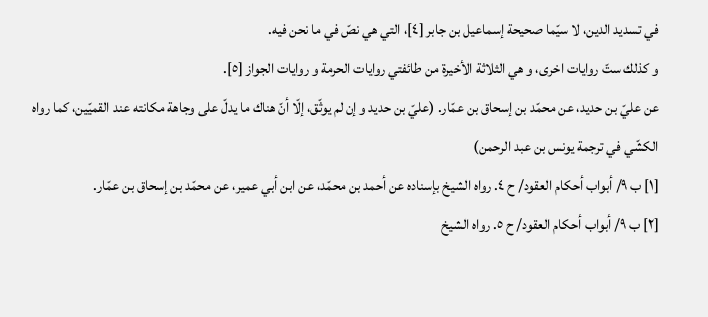في تسديد الدين، لا سيّما صحيحة إسماعيل بن جابر [٤]، التي هي نصّ في ما نحن فيه.
و كذلك ستّ روايات اخرى، و هي الثلاثة الأخيرة من طائفتي روايات الحرمة و روايات الجواز [٥].
عن عليّ بن حديد، عن محمّد بن إسحاق بن عمّار. (عليّ بن حديد و إن لم يوثّق، إلّا أنّ هناك ما يدلّ على وجاهة مكانته عند القميّين، كما رواه الكشّي في ترجمة يونس بن عبد الرحمن)
[١] ب ٩/ أبواب أحكام العقود/ ح ٤. رواه الشيخ بإسناده عن أحمد بن محمّد، عن ابن أبي عمير، عن محمّد بن إسحاق بن عمّار.
[٢] ب ٩/ أبواب أحكام العقود/ ح ٥. رواه الشيخ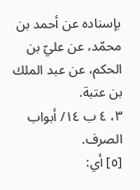بإسناده عن أحمد بن محمّد، عن عليّ بن الحكم، عن عبد الملك بن عتبة.
٣، ٤ ب ١٤/ أبواب الصرف.
[٥] أي: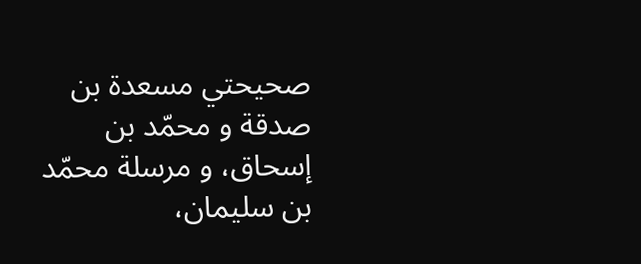صحيحتي مسعدة بن صدقة و محمّد بن إسحاق، و مرسلة محمّد بن سليمان،